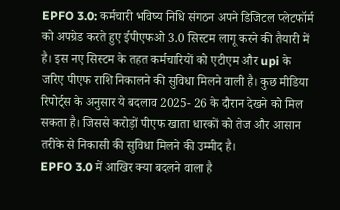EPFO 3.0: कर्मचारी भविष्य निधि संगठन अपने डिजिटल प्लेटफॉर्म को अपग्रेड करते हुए ईपीएफओ 3.0 सिस्टम लागू करने की तैयारी में है। इस नए सिस्टम के तहत कर्मचारियों को एटीएम और upi के जरिए पीएफ राशि निकालने की सुविधा मिलने वाली है। कुछ मीडिया रिपोर्ट्स के अनुसार ये बदलाव 2025- 26 के दौरान देखने को मिल सकता है। जिससे करोड़ों पीएफ खाता धारकों को तेज और आसान तरीके से निकासी की सुविधा मिलने की उम्मीद है।
EPFO 3.0 में आखिर क्या बदलने वाला है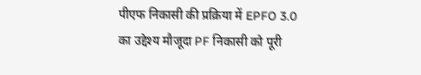पीएफ निकासी की प्रक्रिया में EPFO 3.0 का उद्देश्य मौजूदा PF निकासी को पूरी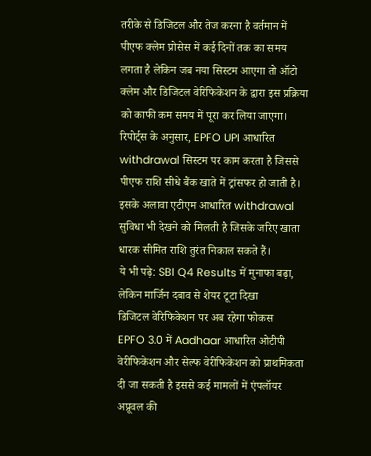तरीके से डिजिटल और तेज करना है वर्तमान में पीएफ क्लेम प्रोसेस में कई दिनों तक का समय लगता है लेकिन जब नया सिस्टम आएगा तो ऑटो क्लेम और डिजिटल वेरिफिकेशन के द्वारा इस प्रक्रिया को काफी कम समय में पूरा कर लिया जाएगा। रिपोर्ट्स के अनुसार, EPFO UPI आधारित withdrawal सिस्टम पर काम करता है जिससे पीएफ राशि सीधे बैंक खाते में ट्रांसफर हो जाती है। इसके अलावा एटीएम आधारित withdrawal सुविधा भी देखने को मिलती है जिसके जरिए खाता धारक सीमित राशि तुरंत निकाल सकते हैं।
ये भी पढ़े: SBI Q4 Results में मुनाफा बढ़ा, लेकिन मार्जिन दबाव से शेयर टूटा दिखा
डिजिटल वेरिफिकेशन पर अब रहेगा फोकस
EPFO 3.0 में Aadhaar आधारित ओटीपी वेरीफिकेशन और सेल्फ वेरीफिकेशन को प्राथमिकता दी जा सकती है इससे कई मामलों में एंपलॉयर अप्रूवल की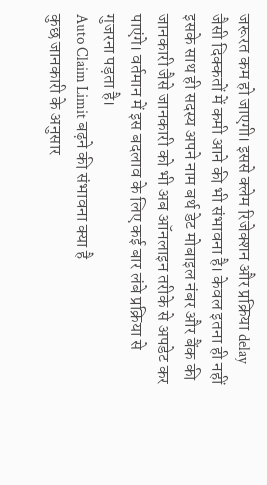जरूरत कम हो जाएगी। इससे क्लेम रिजेक्शन और प्रक्रिया delay जैसी दिक्कतों में कमी आने की भी संभावना है। केवल इतना ही नहीं इसके साथ ही सदस्य अपने नाम बर्थ डेट मोबाइल नंबर और बैंक की जानकारी जैसे जानकारी को भी अब ऑनलाइन तरीके से अपडेट कर पाएंगे। वर्तमान में इस बदलाव के लिए कई बार लंबे प्रक्रिया से गुजरना पड़ता है।
Auto Claim Limit बढ़ने की संभावना क्या है
कुछ जानकारी के अनुसार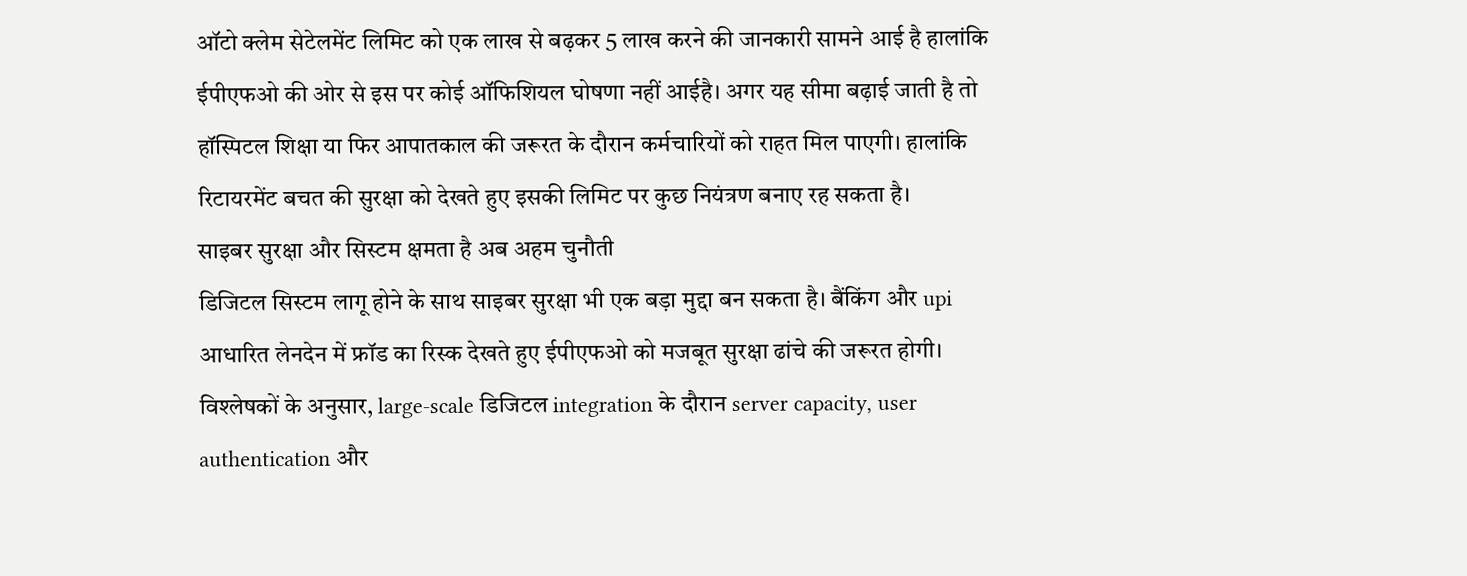ऑटो क्लेम सेटेलमेंट लिमिट को एक लाख से बढ़कर 5 लाख करने की जानकारी सामने आई है हालांकि ईपीएफओ की ओर से इस पर कोई ऑफिशियल घोषणा नहीं आईहै। अगर यह सीमा बढ़ाई जाती है तो हॉस्पिटल शिक्षा या फिर आपातकाल की जरूरत के दौरान कर्मचारियों को राहत मिल पाएगी। हालांकि रिटायरमेंट बचत की सुरक्षा को देखते हुए इसकी लिमिट पर कुछ नियंत्रण बनाए रह सकता है।
साइबर सुरक्षा और सिस्टम क्षमता है अब अहम चुनौती
डिजिटल सिस्टम लागू होने के साथ साइबर सुरक्षा भी एक बड़ा मुद्दा बन सकता है। बैंकिंग और upi आधारित लेनदेन में फ्रॉड का रिस्क देखते हुए ईपीएफओ को मजबूत सुरक्षा ढांचे की जरूरत होगी। विश्लेषकों के अनुसार, large-scale डिजिटल integration के दौरान server capacity, user authentication और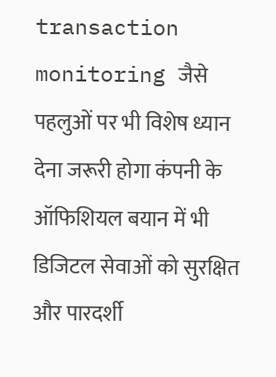transaction monitoring जैसे पहलुओं पर भी विशेष ध्यान देना जरूरी होगा कंपनी के ऑफिशियल बयान में भी डिजिटल सेवाओं को सुरक्षित और पारदर्शी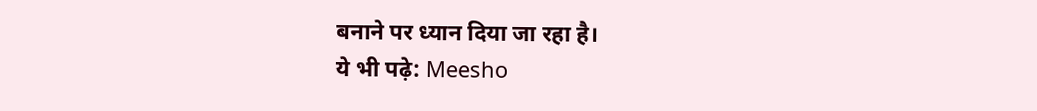बनाने पर ध्यान दिया जा रहा है।
ये भी पढ़े: Meesho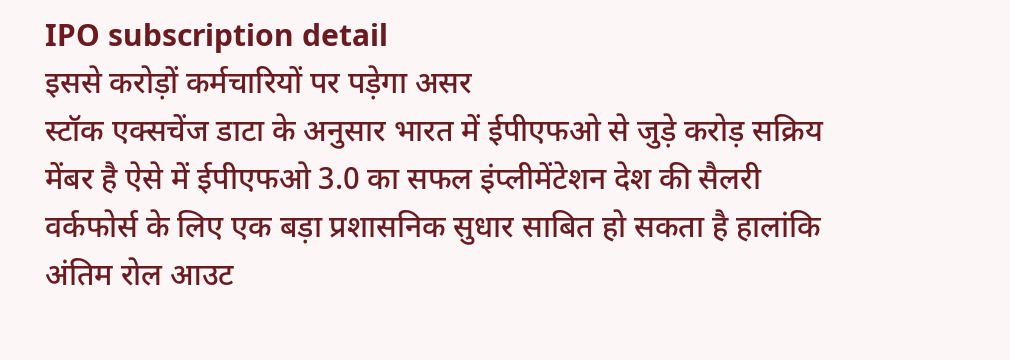IPO subscription detail
इससे करोड़ों कर्मचारियों पर पड़ेगा असर
स्टॉक एक्सचेंज डाटा के अनुसार भारत में ईपीएफओ से जुड़े करोड़ सक्रिय मेंबर है ऐसे में ईपीएफओ 3.0 का सफल इंप्लीमेंटेशन देश की सैलरी वर्कफोर्स के लिए एक बड़ा प्रशासनिक सुधार साबित हो सकता है हालांकि अंतिम रोल आउट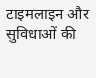टाइमलाइन और सुविधाओं की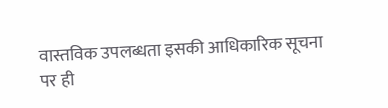वास्तविक उपलब्धता इसकी आधिकारिक सूचना पर ही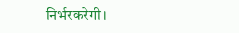निर्भरकरेगी।